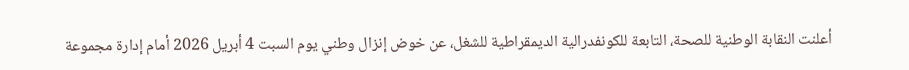أعلنت النقابة الوطنية للصحة، التابعة للكونفدرالية الديمقراطية للشغل، عن خوض إنزال وطني يوم السبت 4 أبريل 2026 أمام إدارة مجموعة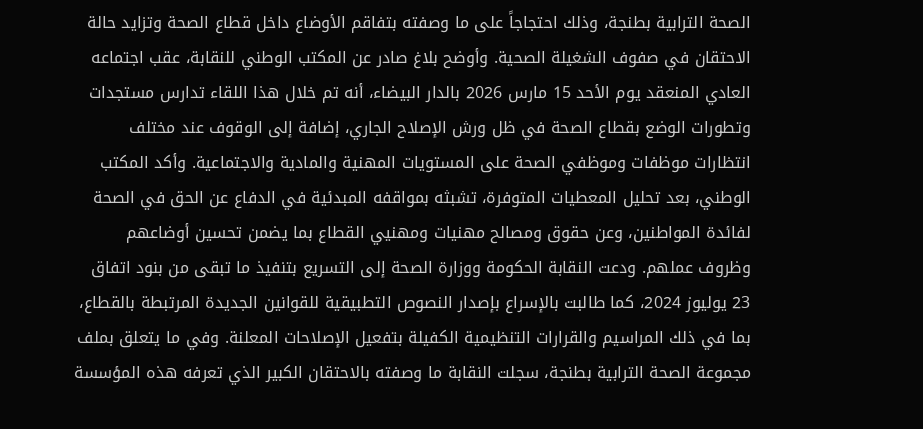الصحة الترابية بطنجة، وذلك احتجاجاً على ما وصفته بتفاقم الأوضاع داخل قطاع الصحة وتزايد حالة الاحتقان في صفوف الشغيلة الصحية. وأوضح بلاغ صادر عن المكتب الوطني للنقابة، عقب اجتماعه العادي المنعقد يوم الأحد 15 مارس 2026 بالدار البيضاء، أنه تم خلال هذا اللقاء تدارس مستجدات وتطورات الوضع بقطاع الصحة في ظل ورش الإصلاح الجاري، إضافة إلى الوقوف عند مختلف انتظارات موظفات وموظفي الصحة على المستويات المهنية والمادية والاجتماعية. وأكد المكتب الوطني، بعد تحليل المعطيات المتوفرة، تشبثه بمواقفه المبدئية في الدفاع عن الحق في الصحة لفائدة المواطنين، وعن حقوق ومصالح مهنيات ومهنيي القطاع بما يضمن تحسين أوضاعهم وظروف عملهم. ودعت النقابة الحكومة ووزارة الصحة إلى التسريع بتنفيذ ما تبقى من بنود اتفاق 23 يوليوز 2024، كما طالبت بالإسراع بإصدار النصوص التطبيقية للقوانين الجديدة المرتبطة بالقطاع، بما في ذلك المراسيم والقرارات التنظيمية الكفيلة بتفعيل الإصلاحات المعلنة. وفي ما يتعلق بملف مجموعة الصحة الترابية بطنجة، سجلت النقابة ما وصفته بالاحتقان الكبير الذي تعرفه هذه المؤسسة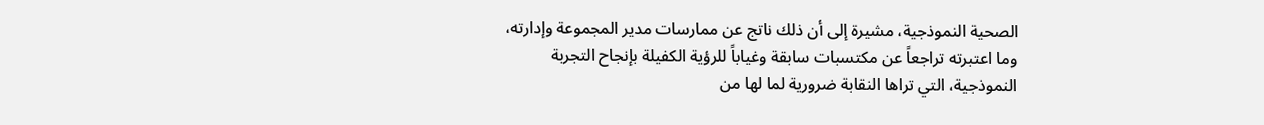الصحية النموذجية، مشيرة إلى أن ذلك ناتج عن ممارسات مدير المجموعة وإدارته، وما اعتبرته تراجعاً عن مكتسبات سابقة وغياباً للرؤية الكفيلة بإنجاح التجربة النموذجية، التي تراها النقابة ضرورية لما لها من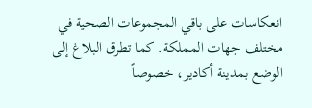انعكاسات على باقي المجموعات الصحية في مختلف جهات المملكة. كما تطرق البلاغ إلى الوضع بمدينة أكادير، خصوصاً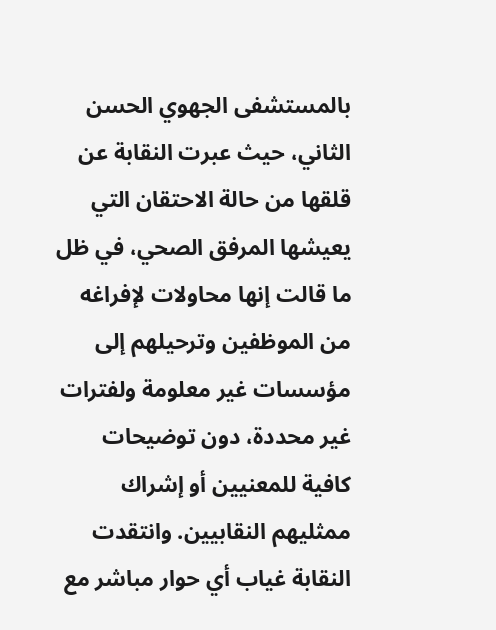بالمستشفى الجهوي الحسن الثاني، حيث عبرت النقابة عن قلقها من حالة الاحتقان التي يعيشها المرفق الصحي، في ظل ما قالت إنها محاولات لإفراغه من الموظفين وترحيلهم إلى مؤسسات غير معلومة ولفترات غير محددة، دون توضيحات كافية للمعنيين أو إشراك ممثليهم النقابيين. وانتقدت النقابة غياب أي حوار مباشر مع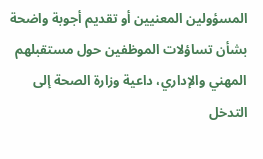المسؤولين المعنيين أو تقديم أجوبة واضحة بشأن تساؤلات الموظفين حول مستقبلهم المهني والإداري، داعية وزارة الصحة إلى التدخل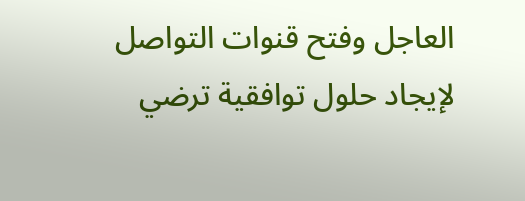العاجل وفتح قنوات التواصل لإيجاد حلول توافقية ترضي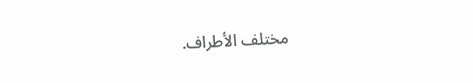مختلف الأطراف.